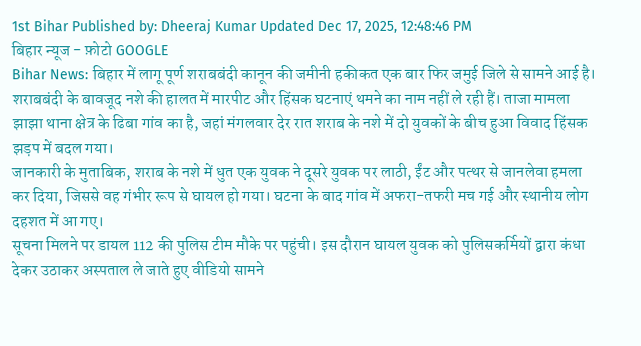1st Bihar Published by: Dheeraj Kumar Updated Dec 17, 2025, 12:48:46 PM
बिहार न्यूज - फ़ोटो GOOGLE
Bihar News: बिहार में लागू पूर्ण शराबबंदी कानून की जमीनी हकीकत एक बार फिर जमुई जिले से सामने आई है। शराबबंदी के बावजूद नशे की हालत में मारपीट और हिंसक घटनाएं थमने का नाम नहीं ले रही हैं। ताजा मामला झाझा थाना क्षेत्र के ढिबा गांव का है, जहां मंगलवार देर रात शराब के नशे में दो युवकों के बीच हुआ विवाद हिंसक झड़प में बदल गया।
जानकारी के मुताबिक, शराब के नशे में धुत एक युवक ने दूसरे युवक पर लाठी, ईंट और पत्थर से जानलेवा हमला कर दिया, जिससे वह गंभीर रूप से घायल हो गया। घटना के बाद गांव में अफरा-तफरी मच गई और स्थानीय लोग दहशत में आ गए।
सूचना मिलने पर डायल 112 की पुलिस टीम मौके पर पहुंची। इस दौरान घायल युवक को पुलिसकर्मियों द्वारा कंधा देकर उठाकर अस्पताल ले जाते हुए वीडियो सामने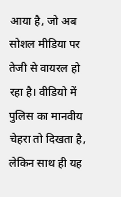आया है, जो अब सोशल मीडिया पर तेजी से वायरल हो रहा है। वीडियो में पुलिस का मानवीय चेहरा तो दिखता है, लेकिन साथ ही यह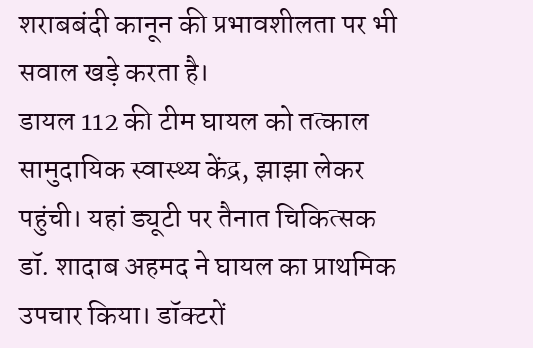शराबबंदी कानून की प्रभावशीलता पर भी सवाल खड़े करता है।
डायल 112 की टीम घायल को तत्काल सामुदायिक स्वास्थ्य केंद्र, झाझा लेकर पहुंची। यहां ड्यूटी पर तैनात चिकित्सक डॉ. शादाब अहमद ने घायल का प्राथमिक उपचार किया। डॉक्टरों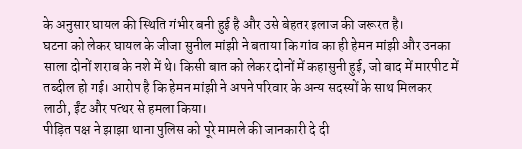के अनुसार घायल की स्थिति गंभीर बनी हुई है और उसे बेहतर इलाज की जरूरत है।
घटना को लेकर घायल के जीजा सुनील मांझी ने बताया कि गांव का ही हेमन मांझी और उनका साला दोनों शराब के नशे में थे। किसी बात को लेकर दोनों में कहासुनी हुई, जो बाद में मारपीट में तब्दील हो गई। आरोप है कि हेमन मांझी ने अपने परिवार के अन्य सदस्यों के साथ मिलकर लाठी, ईंट और पत्थर से हमला किया।
पीड़ित पक्ष ने झाझा थाना पुलिस को पूरे मामले की जानकारी दे दी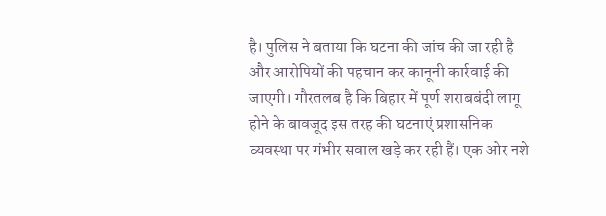है। पुलिस ने बताया कि घटना की जांच की जा रही है और आरोपियों की पहचान कर कानूनी कार्रवाई की जाएगी। गौरतलब है कि बिहार में पूर्ण शराबबंदी लागू होने के बावजूद इस तरह की घटनाएं प्रशासनिक व्यवस्था पर गंभीर सवाल खड़े कर रही हैं। एक ओर नशे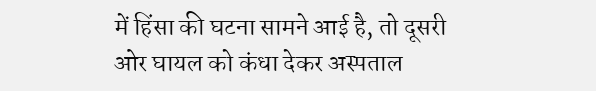में हिंसा की घटना सामने आई है, तो दूसरी ओर घायल को कंधा देकर अस्पताल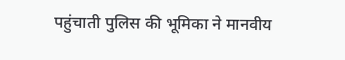पहुंचाती पुलिस की भूमिका ने मानवीय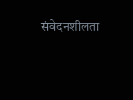संवेदनशीलता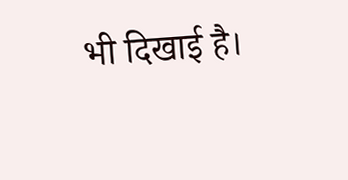भी दिखाई है।